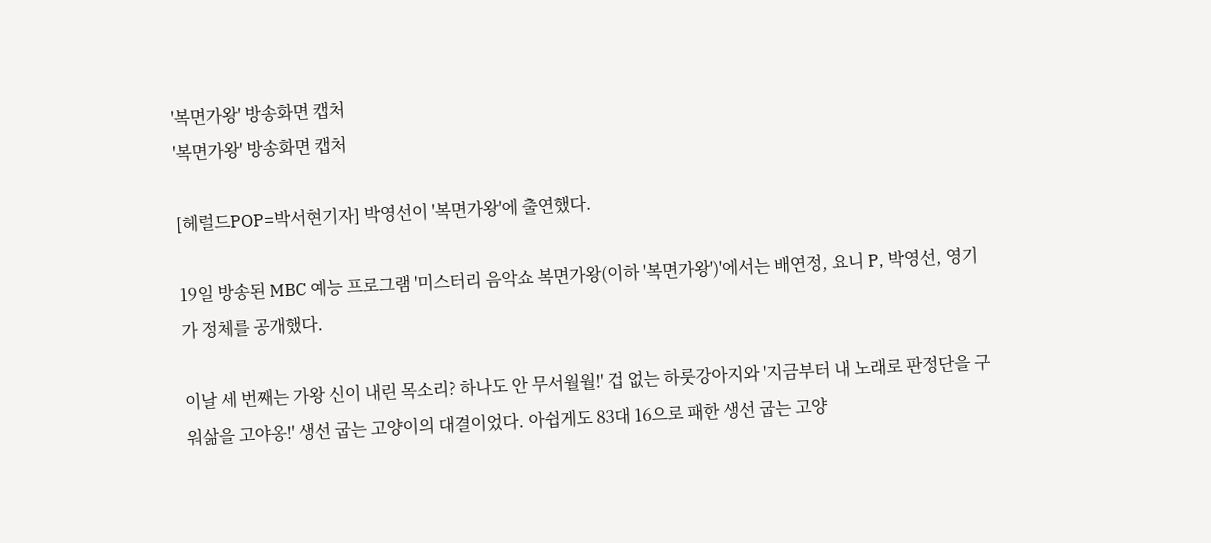'복면가왕' 방송화면 캡처
'복면가왕' 방송화면 캡처

[헤럴드POP=박서현기자] 박영선이 '복면가왕'에 출연했다.

19일 방송된 MBC 예능 프로그램 '미스터리 음악쇼 복면가왕(이하 '복면가왕')'에서는 배연정, 요니 P, 박영선, 영기가 정체를 공개했다.

이날 세 번째는 가왕 신이 내린 목소리? 하나도 안 무서월월!' 겁 없는 하룻강아지와 '지금부터 내 노래로 판정단을 구워삶을 고야옹!' 생선 굽는 고양이의 대결이었다. 아쉽게도 83대 16으로 패한 생선 굽는 고양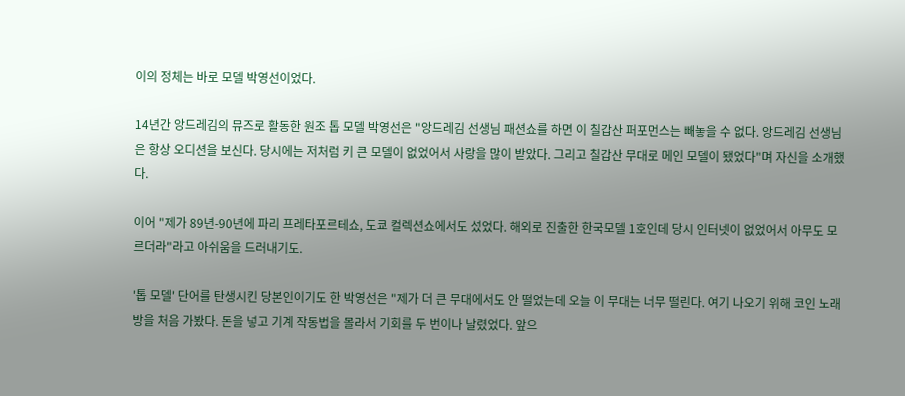이의 정체는 바로 모델 박영선이었다.

14년간 앙드레김의 뮤즈로 활동한 원조 톱 모델 박영선은 "앙드레김 선생님 패션쇼를 하면 이 칠갑산 퍼포먼스는 빼놓을 수 없다. 앙드레김 선생님은 항상 오디션을 보신다. 당시에는 저처럼 키 큰 모델이 없었어서 사랑을 많이 받았다. 그리고 칠갑산 무대로 메인 모델이 됐었다"며 자신을 소개했다.

이어 "제가 89년-90년에 파리 프레타포르테쇼, 도쿄 컬렉션쇼에서도 섰었다. 해외로 진출한 한국모델 1호인데 당시 인터넷이 없었어서 아무도 모르더라"라고 아쉬움을 드러내기도.

'톱 모델' 단어를 탄생시킨 당본인이기도 한 박영선은 "제가 더 큰 무대에서도 안 떨었는데 오늘 이 무대는 너무 떨린다. 여기 나오기 위해 코인 노래방을 처음 가봤다. 돈을 넣고 기계 작동법을 몰라서 기회를 두 번이나 날렸었다. 앞으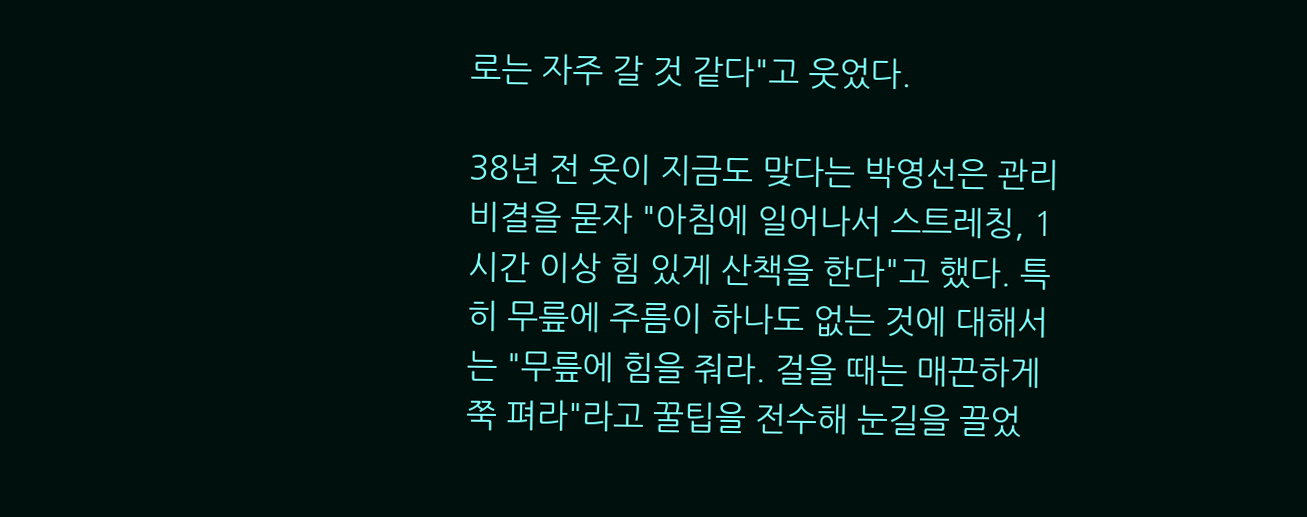로는 자주 갈 것 같다"고 웃었다.

38년 전 옷이 지금도 맞다는 박영선은 관리 비결을 묻자 "아침에 일어나서 스트레칭, 1시간 이상 힘 있게 산책을 한다"고 했다. 특히 무릎에 주름이 하나도 없는 것에 대해서는 "무릎에 힘을 줘라. 걸을 때는 매끈하게 쭉 펴라"라고 꿀팁을 전수해 눈길을 끌었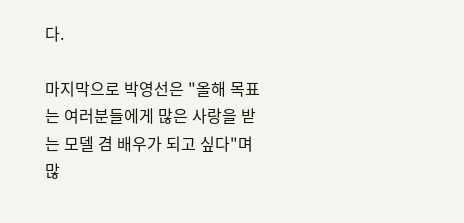다.

마지막으로 박영선은 "올해 목표는 여러분들에게 많은 사랑을 받는 모델 겸 배우가 되고 싶다"며 많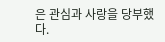은 관심과 사랑을 당부했다.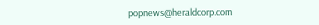popnews@heraldcorp.com